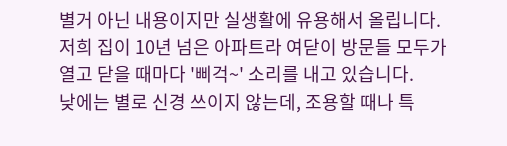별거 아닌 내용이지만 실생활에 유용해서 올립니다.
저희 집이 10년 넘은 아파트라 여닫이 방문들 모두가 열고 닫을 때마다 '삐걱~' 소리를 내고 있습니다.
낮에는 별로 신경 쓰이지 않는데, 조용할 때나 특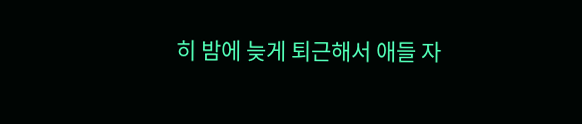히 밤에 늦게 퇴근해서 애들 자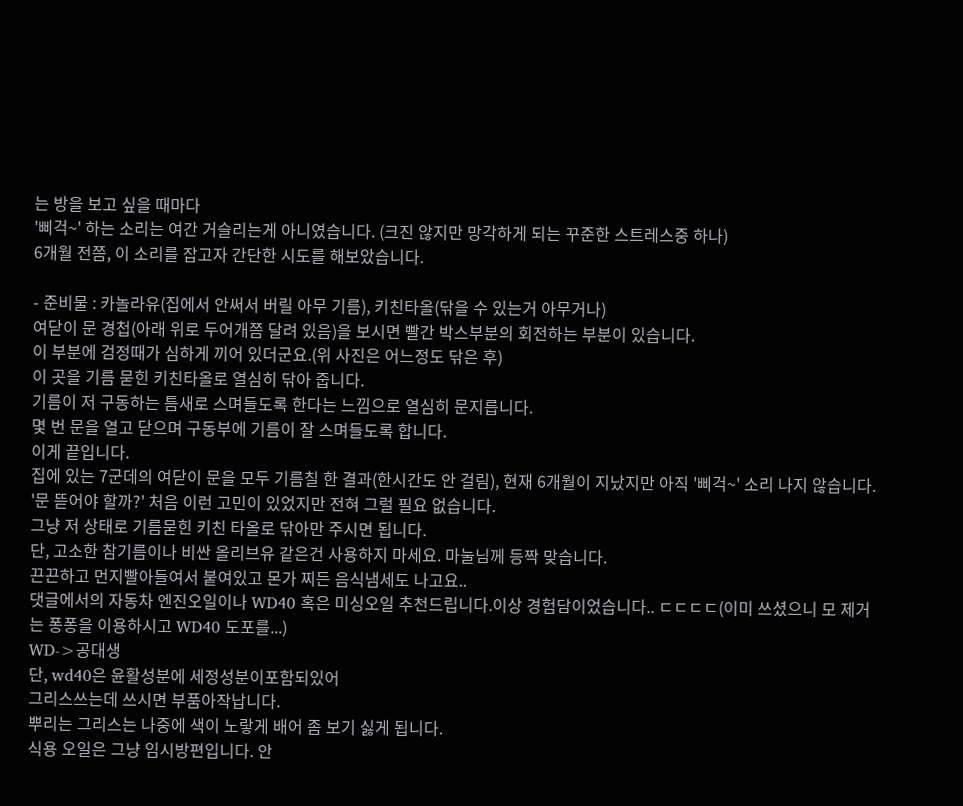는 방을 보고 싶을 때마다
'삐걱~' 하는 소리는 여간 거슬리는게 아니였습니다. (크진 않지만 망각하게 되는 꾸준한 스트레스중 하나)
6개월 전쯤, 이 소리를 잡고자 간단한 시도를 해보았습니다.

- 준비물 : 카놀라유(집에서 안써서 버릴 아무 기름), 키친타올(닦을 수 있는거 아무거나)
여닫이 문 경첩(아래 위로 두어개쯤 달려 있음)을 보시면 빨간 박스부분의 회전하는 부분이 있습니다.
이 부분에 검정때가 심하게 끼어 있더군요.(위 사진은 어느정도 닦은 후)
이 곳을 기름 묻힌 키친타올로 열심히 닦아 줍니다.
기름이 저 구동하는 틈새로 스며들도록 한다는 느낌으로 열심히 문지릅니다.
몇 번 문을 열고 닫으며 구동부에 기름이 잘 스며들도록 합니다.
이게 끝입니다.
집에 있는 7군데의 여닫이 문을 모두 기름칠 한 결과(한시간도 안 걸림), 현재 6개월이 지났지만 아직 '삐걱~' 소리 나지 않습니다.
'문 뜯어야 할까?' 처음 이런 고민이 있었지만 전혀 그럴 필요 없습니다.
그냥 저 상태로 기름묻힌 키친 타올로 닦아만 주시면 됩니다.
단, 고소한 참기름이나 비싼 올리브유 같은건 사용하지 마세요. 마눌님께 등짝 맞습니다.
끈끈하고 먼지빨아들여서 붙여있고 몬가 찌든 음식냄세도 나고요..
댓글에서의 자동차 엔진오일이나 WD40 혹은 미싱오일 추천드립니다.이상 경험담이었습니다.. ㄷㄷㄷㄷ(이미 쓰셨으니 모 제거는 퐁퐁을 이용하시고 WD40 도포를...)
WD->공대생
단, wd40은 윤활성분에 세정성분이포함되있어
그리스쓰는데 쓰시면 부품아작납니다.
뿌리는 그리스는 나중에 색이 노랗게 배어 좀 보기 싫게 됩니다.
식용 오일은 그냥 임시방편입니다. 안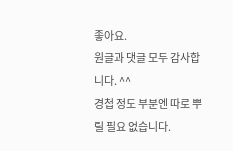좋아요.
원글과 댓글 모두 감사합니다. ^^
경첩 정도 부분엔 따로 뿌릴 필요 없습니다.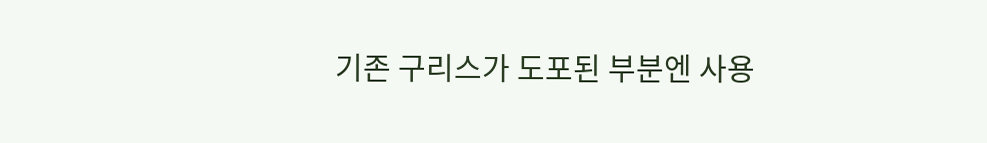기존 구리스가 도포된 부분엔 사용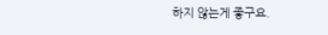하지 않는게 좋구요.